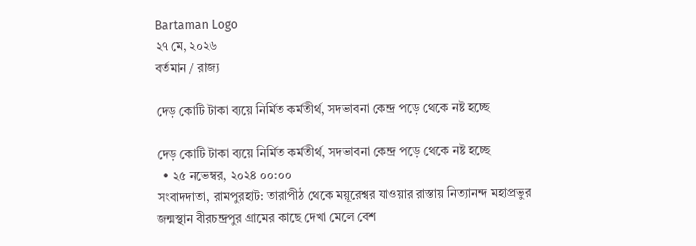Bartaman Logo
২৭ মে, ২০২৬
বর্তমান / রাজ্য

দেড় কোটি টাকা ব্যয়ে নির্মিত কর্মতীর্থ, সদভাবনা কেন্দ্র পড়ে থেকে নষ্ট হচ্ছে

দেড় কোটি টাকা ব্যয়ে নির্মিত কর্মতীর্থ, সদভাবনা কেন্দ্র পড়ে থেকে নষ্ট হচ্ছে
  • ২৫ নভেম্বর, ২০২৪ ০০:০০
সংবাদদাতা, রামপুরহাট: তারাপীঠ থেকে ময়ূরেশ্বর যাওয়ার রাস্তায় নিত্যানন্দ মহাপ্রভুর জন্মস্থান বীরচন্দ্রপুর গ্রামের কাছে দেখা মেলে বেশ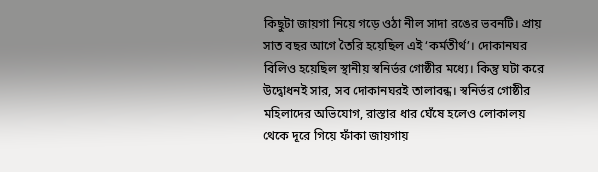কিছুটা জায়গা নিয়ে গড়ে ওঠা নীল সাদা রঙের ভবনটি। প্রায় সাত বছর আগে তৈরি হয়েছিল এই ‘কর্মতীর্থ’। দোকানঘর বিলিও হয়েছিল স্থানীয় স্বনির্ভর গোষ্ঠীর মধ্যে। কিন্তু ঘটা করে উদ্বোধনই সার, সব দোকানঘরই তালাবন্ধ। স্বনির্ভর গোষ্ঠীর মহিলাদের অভিযোগ, রাস্তার ধার ঘেঁষে হলেও লোকালয় থেকে দূরে গিয়ে ফাঁকা জায়গায়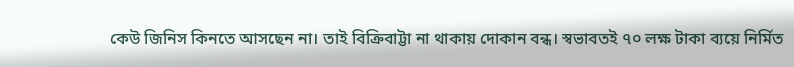কেউ জিনিস কিনতে আসছেন না। তাই বিক্রিবাট্টা না থাকায় দোকান বন্ধ। স্বভাবতই ৭০ লক্ষ টাকা ব্যয়ে নির্মিত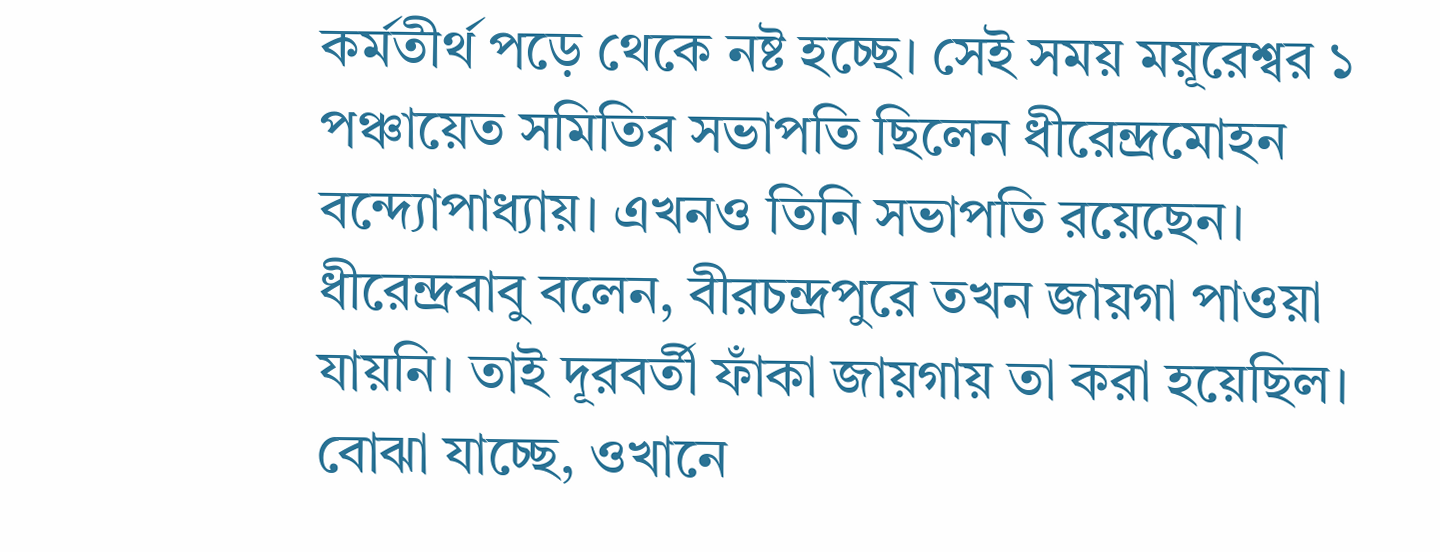কর্মতীর্থ পড়ে থেকে নষ্ট হচ্ছে। সেই সময় ময়ূরেশ্বর ১ পঞ্চায়েত সমিতির সভাপতি ছিলেন ধীরেন্দ্রমোহন বন্দ্যোপাধ্যায়। এখনও তিনি সভাপতি রয়েছেন। ধীরেন্দ্রবাবু বলেন, বীরচন্দ্রপুরে তখন জায়গা পাওয়া যায়নি। তাই দূরবর্তী ফাঁকা জায়গায় তা করা হয়েছিল। বোঝা যাচ্ছে, ওখানে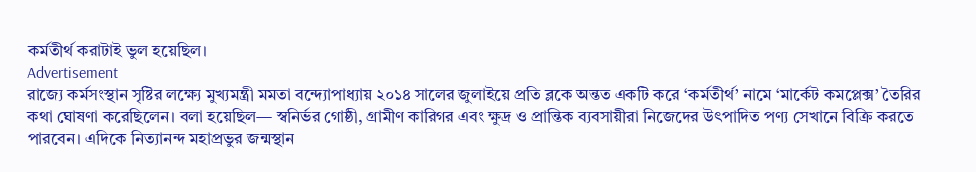কর্মতীর্থ করাটাই ভুল হয়েছিল।
Advertisement
রাজ্যে কর্মসংস্থান সৃষ্টির লক্ষ্যে মুখ্যমন্ত্রী মমতা বন্দ্যোপাধ্যায় ২০১৪ সালের জুলাইয়ে প্রতি ব্লকে অন্তত একটি করে ‘কর্মতীর্থ’ নামে ‘মার্কেট কমপ্লেক্স’ তৈরির কথা ঘোষণা করেছিলেন। বলা হয়েছিল— স্বনির্ভর গোষ্ঠী, গ্রামীণ কারিগর এবং ক্ষুদ্র ও প্রান্তিক ব্যবসায়ীরা নিজেদের উৎপাদিত পণ্য সেখানে বিক্রি করতে পারবেন। এদিকে নিত্যানন্দ মহাপ্রভুর জন্মস্থান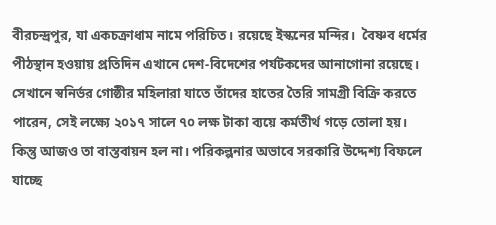বীরচন্দ্রপুর, যা একচক্রাধাম নামে পরিচিত। রয়েছে ইস্কনের মন্দির।  বৈষ্ণব ধর্মের পীঠস্থান হওয়ায় প্রতিদিন এখানে দেশ-বিদেশের পর্যটকদের আনাগোনা রয়েছে। সেখানে স্বনির্ভর গোষ্ঠীর মহিলারা যাতে তাঁদের হাতের তৈরি সামগ্রী বিক্রি করতে পারেন, সেই লক্ষ্যে ২০১৭ সালে ৭০ লক্ষ টাকা ব্যয়ে কর্মতীর্থ গড়ে তোলা হয়। কিন্তু আজও তা বাস্তবায়ন হল না। পরিকল্পনার অভাবে সরকারি উদ্দেশ্য বিফলে যাচ্ছে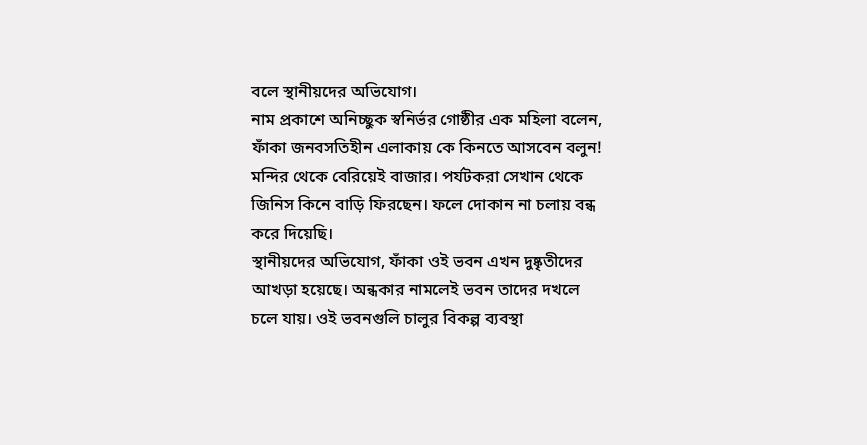বলে স্থানীয়দের অভিযোগ।
নাম প্রকাশে অনিচ্ছুক স্বনির্ভর গোষ্ঠীর এক মহিলা বলেন, ফাঁকা জনবসতিহীন এলাকায় কে কিনতে আসবেন বলুন! মন্দির থেকে বেরিয়েই বাজার। পর্যটকরা সেখান থেকে জিনিস কিনে বাড়ি ফিরছেন। ফলে দোকান না চলায় বন্ধ করে দিয়েছি।
স্থানীয়দের অভিযোগ, ফাঁকা ওই ভবন এখন দুষ্কৃতীদের আখড়া হয়েছে। অন্ধকার নামলেই ভবন তাদের দখলে চলে যায়। ওই ভবনগুলি চালুর বিকল্প ব্যবস্থা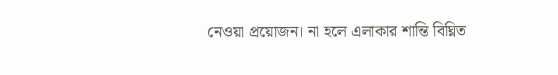নেওয়া প্রয়োজন। না হলে এলাকার শান্তি বিঘ্নিত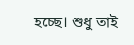হচ্ছে। শুধু তাই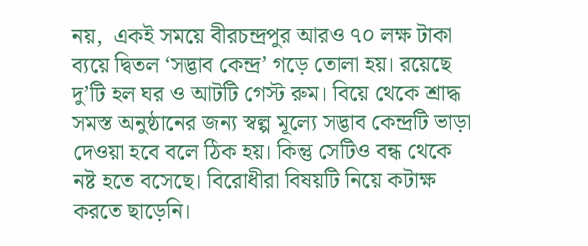নয়,  একই সময়ে বীরচন্দ্রপুর আরও ৭০ লক্ষ টাকা ব্যয়ে দ্বিতল ‘সদ্ভাব কেন্দ্র’ গড়ে তোলা হয়। রয়েছে দু’টি হল ঘর ও আটটি গেস্ট রুম। বিয়ে থেকে শ্রাদ্ধ সমস্ত অনুষ্ঠানের জন্য স্বল্প মূল্যে সদ্ভাব কেন্দ্রটি ভাড়া দেওয়া হবে বলে ঠিক হয়। কিন্তু সেটিও বন্ধ থেকে নষ্ট হতে বসেছে। বিরোধীরা বিষয়টি নিয়ে কটাক্ষ করতে ছাড়েনি।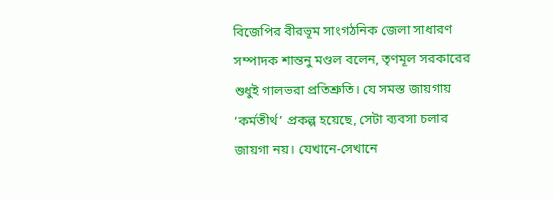বিজেপির বীরভূম সাংগঠনিক জেলা সাধারণ সম্পাদক শান্তনু মণ্ডল বলেন, তৃণমূল সরকারের শুধুই গালভরা প্রতিশ্রুতি। যে সমস্ত জায়গায় ‘কর্মতীর্থ’ প্রকল্প হয়েছে, সেটা ব্যবসা চলার জায়গা নয়। যেখানে-সেখানে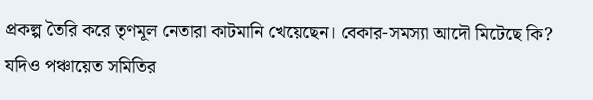প্রকল্প তৈরি করে তৃণমূল নেতারা কাটমানি খেয়েছেন। বেকার-সমস্যা আদৌ মিটেছে কি?
যদিও পঞ্চায়েত সমিতির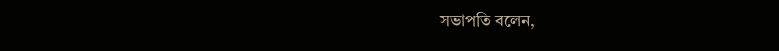সভাপতি বলেন,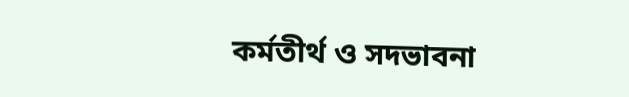কর্মতীর্থ ও সদভাবনা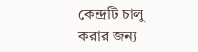কেন্দ্রটি চালু করার জন্য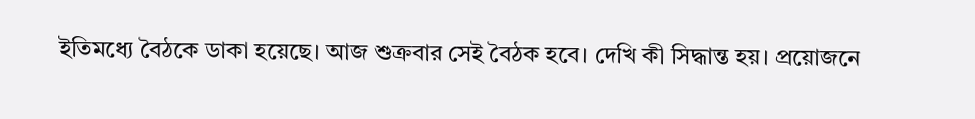ইতিমধ্যে বৈঠকে ডাকা হয়েছে। আজ শুক্রবার সেই বৈঠক হবে। দেখি কী সিদ্ধান্ত হয়। প্রয়োজনে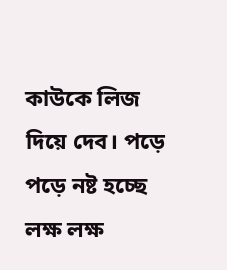কাউকে লিজ দিয়ে দেব। পড়ে পড়ে নষ্ট হচ্ছে লক্ষ লক্ষ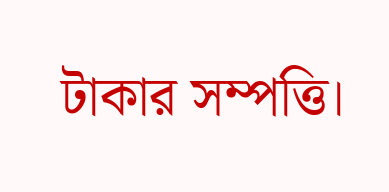টাকার সম্পত্তি।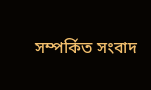সম্পর্কিত সংবাদ